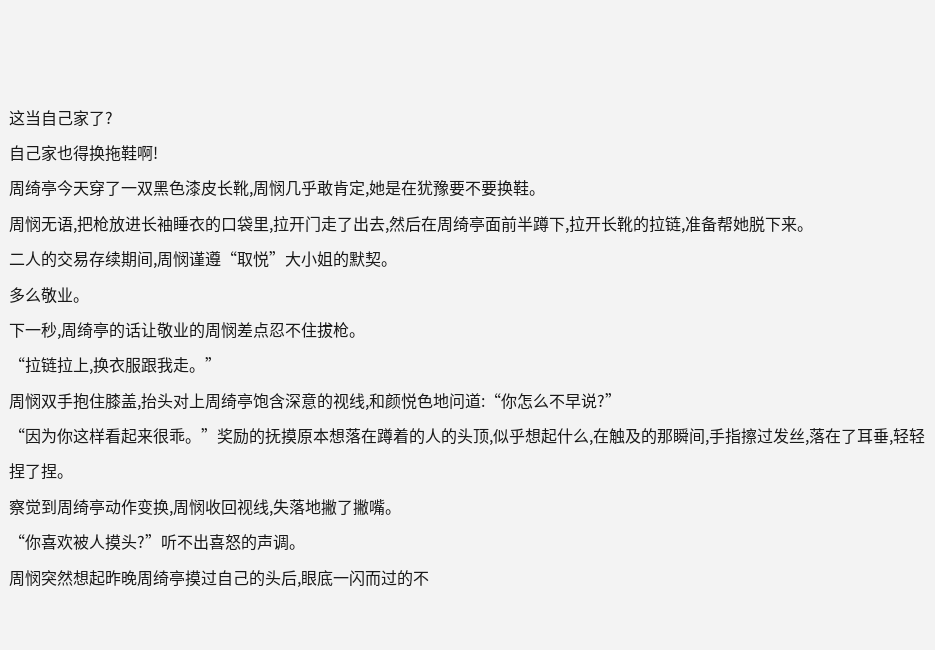这当自己家了?
自己家也得换拖鞋啊!
周绮亭今天穿了一双黑色漆皮长靴,周悯几乎敢肯定,她是在犹豫要不要换鞋。
周悯无语,把枪放进长袖睡衣的口袋里,拉开门走了出去,然后在周绮亭面前半蹲下,拉开长靴的拉链,准备帮她脱下来。
二人的交易存续期间,周悯谨遵“取悦”大小姐的默契。
多么敬业。
下一秒,周绮亭的话让敬业的周悯差点忍不住拔枪。
“拉链拉上,换衣服跟我走。”
周悯双手抱住膝盖,抬头对上周绮亭饱含深意的视线,和颜悦色地问道:“你怎么不早说?”
“因为你这样看起来很乖。”奖励的抚摸原本想落在蹲着的人的头顶,似乎想起什么,在触及的那瞬间,手指擦过发丝,落在了耳垂,轻轻捏了捏。
察觉到周绮亭动作变换,周悯收回视线,失落地撇了撇嘴。
“你喜欢被人摸头?”听不出喜怒的声调。
周悯突然想起昨晚周绮亭摸过自己的头后,眼底一闪而过的不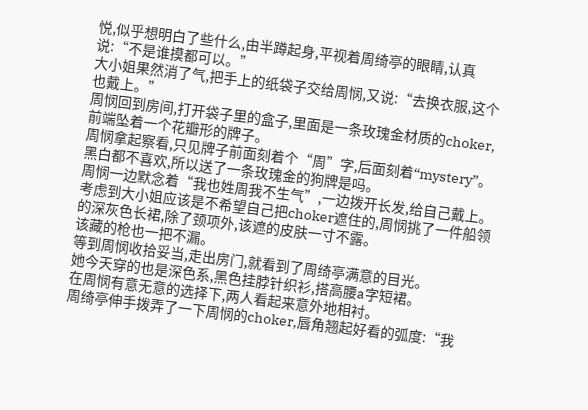悦,似乎想明白了些什么,由半蹲起身,平视着周绮亭的眼睛,认真说:“不是谁摸都可以。”
大小姐果然消了气,把手上的纸袋子交给周悯,又说:“去换衣服,这个也戴上。”
周悯回到房间,打开袋子里的盒子,里面是一条玫瑰金材质的choker,前端坠着一个花瓣形的牌子。
周悯拿起察看,只见牌子前面刻着个“周”字,后面刻着“mystery”。
黑白都不喜欢,所以送了一条玫瑰金的狗牌是吗。
周悯一边默念着“我也姓周我不生气”,一边拨开长发,给自己戴上。
考虑到大小姐应该是不希望自己把choker遮住的,周悯挑了一件船领的深灰色长裙,除了颈项外,该遮的皮肤一寸不露。
该藏的枪也一把不漏。
等到周悯收拾妥当,走出房门,就看到了周绮亭满意的目光。
她今天穿的也是深色系,黑色挂脖针织衫,搭高腰a字短裙。
在周悯有意无意的选择下,两人看起来意外地相衬。
周绮亭伸手拨弄了一下周悯的choker,唇角翘起好看的弧度:“我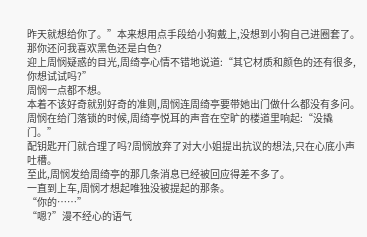昨天就想给你了。”本来想用点手段给小狗戴上,没想到小狗自己进圈套了。
那你还问我喜欢黑色还是白色?
迎上周悯疑惑的目光,周绮亭心情不错地说道:“其它材质和颜色的还有很多,你想试试吗?”
周悯一点都不想。
本着不该好奇就别好奇的准则,周悯连周绮亭要带她出门做什么都没有多问。
周悯在给门落锁的时候,周绮亭悦耳的声音在空旷的楼道里响起:“没撬门。”
配钥匙开门就合理了吗?周悯放弃了对大小姐提出抗议的想法,只在心底小声吐槽。
至此,周悯发给周绮亭的那几条消息已经被回应得差不多了。
一直到上车,周悯才想起唯独没被提起的那条。
“你的……”
“嗯?”漫不经心的语气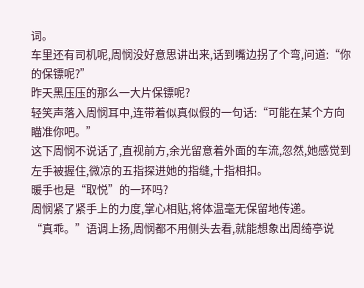词。
车里还有司机呢,周悯没好意思讲出来,话到嘴边拐了个弯,问道:“你的保镖呢?”
昨天黑压压的那么一大片保镖呢?
轻笑声落入周悯耳中,连带着似真似假的一句话:“可能在某个方向瞄准你吧。”
这下周悯不说话了,直视前方,余光留意着外面的车流,忽然,她感觉到左手被握住,微凉的五指探进她的指缝,十指相扣。
暖手也是“取悦”的一环吗?
周悯紧了紧手上的力度,掌心相贴,将体温毫无保留地传递。
“真乖。”语调上扬,周悯都不用侧头去看,就能想象出周绮亭说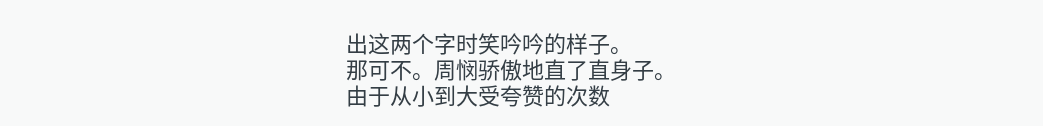出这两个字时笑吟吟的样子。
那可不。周悯骄傲地直了直身子。
由于从小到大受夸赞的次数